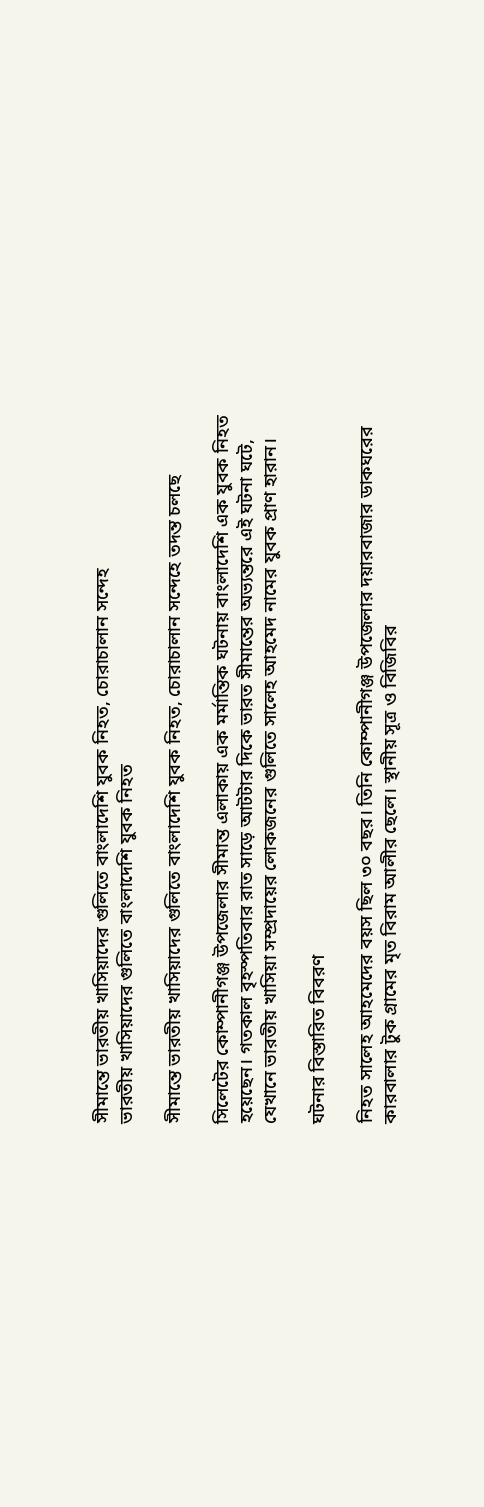সীমান্তে ভারতীয় খাসিয়াদের গুলিতে বাংলাদেশি যুবক নিহত, চোরাচালান সন্দেহ
ভারতীয় খাসিয়াদের গুলিতে বাংলাদেশি যুবক নিহত

সীমান্তে ভারতীয় খাসিয়াদের গুলিতে বাংলাদেশি যুবক নিহত, চোরাচালান সন্দেহে তদন্ত চলছে

সিলেটের কোম্পানীগঞ্জ উপজেলার সীমান্ত এলাকায় এক মর্মান্তিক ঘটনায় বাংলাদেশি এক যুবক নিহত হয়েছেন। গতকাল বৃহস্পতিবার রাত সাড়ে আটটার দিকে ভারত সীমান্তের অভ্যন্তরে এই ঘটনা ঘটে, যেখানে ভারতীয় খাসিয়া সম্প্রদায়ের লোকজনের গুলিতে সালেহ আহমেদ নামের যুবক প্রাণ হারান।

ঘটনার বিস্তারিত বিবরণ

নিহত সালেহ আহমেদের বয়স ছিল ৩০ বছর। তিনি কোম্পানীগঞ্জ উপজেলার দয়ারবাজার ডাকঘরের কারবালার টুক গ্রামের মৃত বিরাম আলীর ছেলে। স্থানীয় সূত্র ও বিজিবির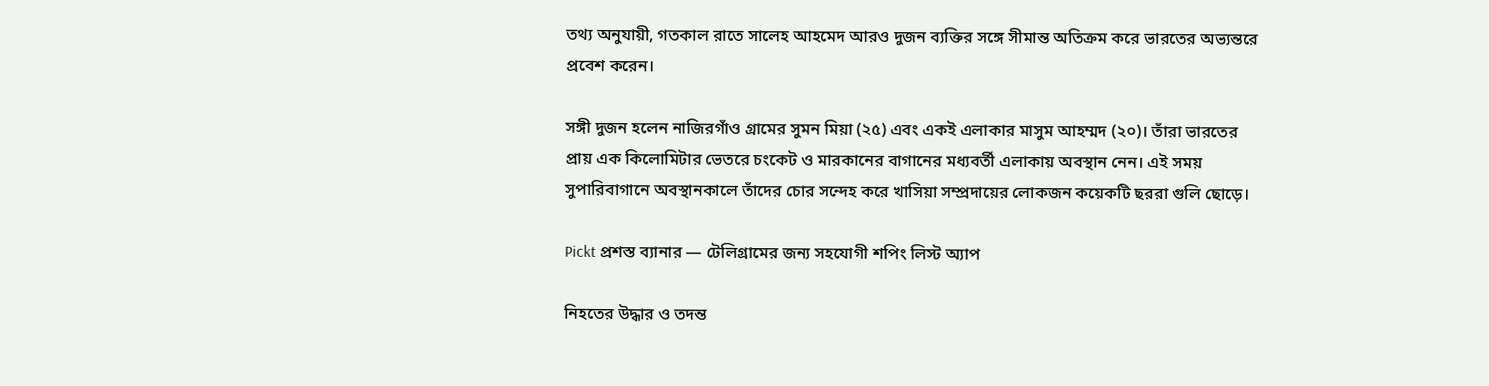তথ্য অনুযায়ী, গতকাল রাতে সালেহ আহমেদ আরও দুজন ব্যক্তির সঙ্গে সীমান্ত অতিক্রম করে ভারতের অভ্যন্তরে প্রবেশ করেন।

সঙ্গী দুজন হলেন নাজিরগাঁও গ্রামের সুমন মিয়া (২৫) এবং একই এলাকার মাসুম আহম্মদ (২০)। তাঁরা ভারতের প্রায় এক কিলোমিটার ভেতরে চংকেট ও মারকানের বাগানের মধ্যবর্তী এলাকায় অবস্থান নেন। এই সময় সুপারিবাগানে অবস্থানকালে তাঁদের চোর সন্দেহ করে খাসিয়া সম্প্রদায়ের লোকজন কয়েকটি ছররা গুলি ছোড়ে।

Pickt প্রশস্ত ব্যানার — টেলিগ্রামের জন্য সহযোগী শপিং লিস্ট অ্যাপ

নিহতের উদ্ধার ও তদন্ত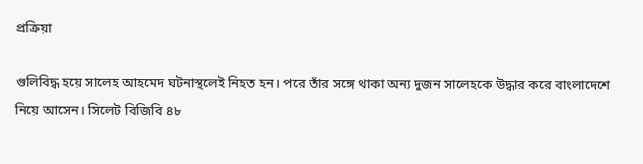প্রক্রিয়া

গুলিবিদ্ধ হয়ে সালেহ আহমেদ ঘটনাস্থলেই নিহত হন। পরে তাঁর সঙ্গে থাকা অন্য দুজন সালেহকে উদ্ধার করে বাংলাদেশে নিয়ে আসেন। সিলেট বিজিবি ৪৮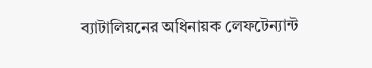ব্যাটালিয়নের অধিনায়ক লেফটেন্যান্ট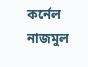কর্নেল নাজমুল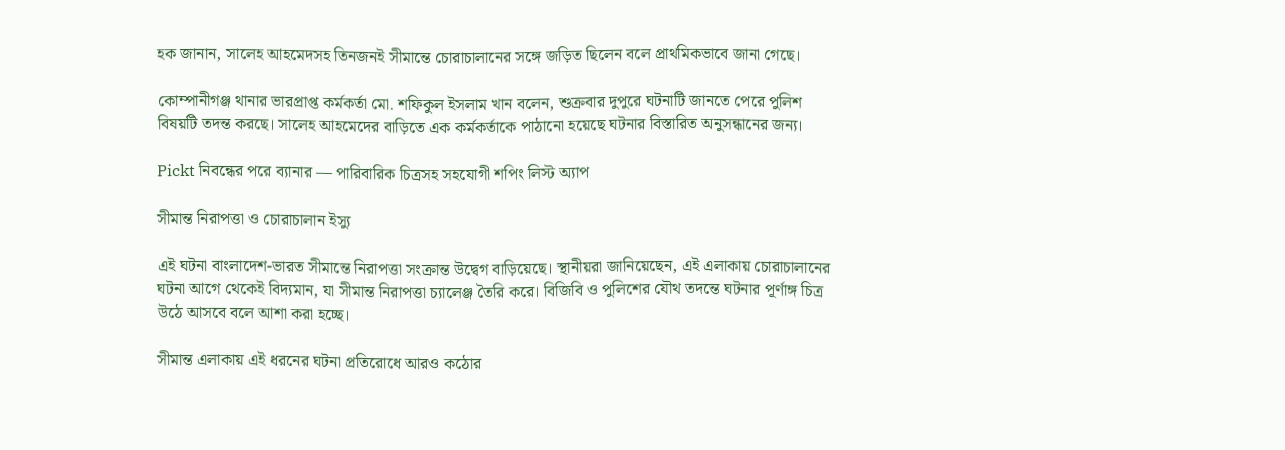হক জানান, সালেহ আহমেদসহ তিনজনই সীমান্তে চোরাচালানের সঙ্গে জড়িত ছিলেন বলে প্রাথমিকভাবে জানা গেছে।

কোম্পানীগঞ্জ থানার ভারপ্রাপ্ত কর্মকর্তা মো. শফিকুল ইসলাম খান বলেন, শুক্রবার দুপুরে ঘটনাটি জানতে পেরে পুলিশ বিষয়টি তদন্ত করছে। সালেহ আহমেদের বাড়িতে এক কর্মকর্তাকে পাঠানো হয়েছে ঘটনার বিস্তারিত অনুসন্ধানের জন্য।

Pickt নিবন্ধের পরে ব্যানার — পারিবারিক চিত্রসহ সহযোগী শপিং লিস্ট অ্যাপ

সীমান্ত নিরাপত্তা ও চোরাচালান ইস্যু

এই ঘটনা বাংলাদেশ-ভারত সীমান্তে নিরাপত্তা সংক্রান্ত উদ্বেগ বাড়িয়েছে। স্থানীয়রা জানিয়েছেন, এই এলাকায় চোরাচালানের ঘটনা আগে থেকেই বিদ্যমান, যা সীমান্ত নিরাপত্তা চ্যালেঞ্জ তৈরি করে। বিজিবি ও পুলিশের যৌথ তদন্তে ঘটনার পূর্ণাঙ্গ চিত্র উঠে আসবে বলে আশা করা হচ্ছে।

সীমান্ত এলাকায় এই ধরনের ঘটনা প্রতিরোধে আরও কঠোর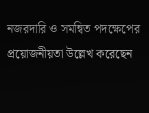নজরদারি ও সমন্বিত পদক্ষেপের প্রয়োজনীয়তা উল্লেখ করেছেন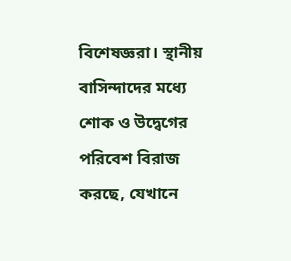বিশেষজ্ঞরা। স্থানীয় বাসিন্দাদের মধ্যে শোক ও উদ্বেগের পরিবেশ বিরাজ করছে, যেখানে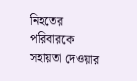নিহতের পরিবারকে সহায়তা দেওয়ার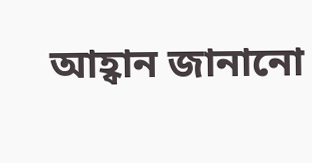আহ্বান জানানো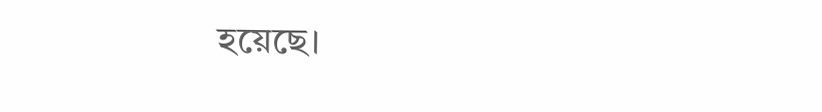হয়েছে।